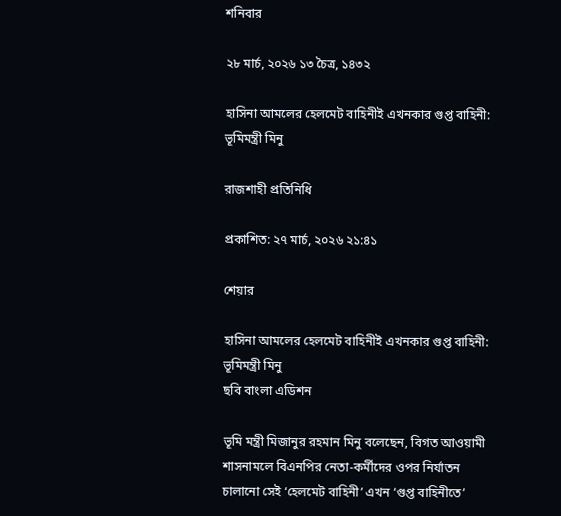শনিবার

২৮ মার্চ, ২০২৬ ১৩ চৈত্র, ১৪৩২

হাসিনা আমলের হেলমেট বাহিনীই এখনকার গুপ্ত বাহিনী: ভূমিমন্ত্রী মিনু

রাজশাহী প্রতিনিধি

প্রকাশিত: ২৭ মার্চ, ২০২৬ ২১:৪১

শেয়ার

হাসিনা আমলের হেলমেট বাহিনীই এখনকার গুপ্ত বাহিনী: ভূমিমন্ত্রী মিনু
ছবি বাংলা এডিশন

ভূমি মন্ত্রী মিজানুর রহমান মিনু বলেছেন, বিগত আওয়ামী শাসনামলে বিএনপির নেতা-কর্মীদের ওপর নির্যাতন চালানো সেই ‘হেলমেট বাহিনী’ এখন ‘গুপ্ত বাহিনীতে’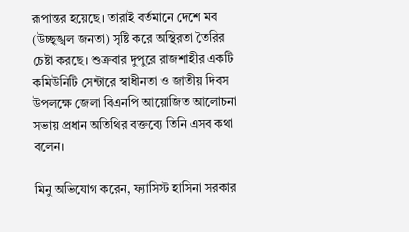রূপান্তর হয়েছে। তারাই বর্তমানে দেশে মব (উচ্ছৃঙ্খল জনতা) সৃষ্টি করে অস্থিরতা তৈরির চেষ্টা করছে। শুক্রবার দুপুরে রাজশাহীর একটি কমিউনিটি সেন্টারে স্বাধীনতা ও জাতীয় দিবস উপলক্ষে জেলা বিএনপি আয়োজিত আলোচনা সভায় প্রধান অতিথির বক্তব্যে তিনি এসব কথা বলেন।

মিনু অভিযোগ করেন, ফ্যাসিস্ট হাসিনা সরকার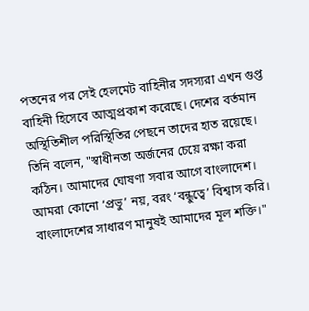পতনের পর সেই হেলমেট বাহিনীর সদস্যরা এখন গুপ্ত বাহিনী হিসেবে আত্মপ্রকাশ করেছে। দেশের বর্তমান অস্থিতিশীল পরিস্থিতির পেছনে তাদের হাত রয়েছে। তিনি বলেন, "স্বাধীনতা অর্জনের চেয়ে রক্ষা করা কঠিন। আমাদের ঘোষণা সবার আগে বাংলাদেশ। আমরা কোনো ‘প্রভু’ নয়, বরং ‘বন্ধুত্বে’ বিশ্বাস করি। বাংলাদেশের সাধারণ মানুষই আমাদের মূল শক্তি।"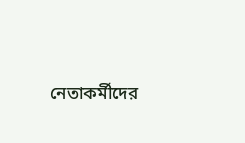নেতাকর্মীদের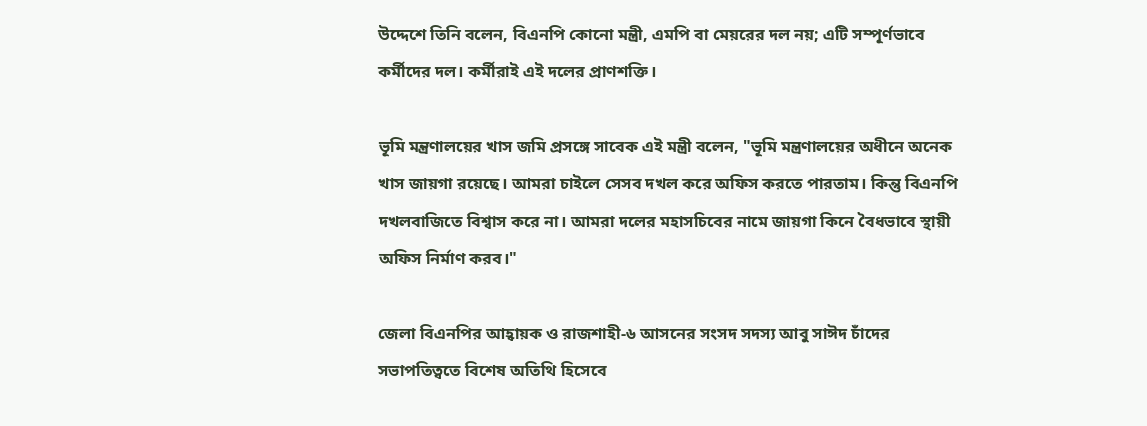উদ্দেশে তিনি বলেন, বিএনপি কোনো মন্ত্রী, এমপি বা মেয়রের দল নয়; এটি সম্পূর্ণভাবে কর্মীদের দল। কর্মীরাই এই দলের প্রাণশক্তি।

ভূমি মন্ত্রণালয়ের খাস জমি প্রসঙ্গে সাবেক এই মন্ত্রী বলেন, "ভূমি মন্ত্রণালয়ের অধীনে অনেক খাস জায়গা রয়েছে। আমরা চাইলে সেসব দখল করে অফিস করতে পারতাম। কিন্তু বিএনপি দখলবাজিতে বিশ্বাস করে না। আমরা দলের মহাসচিবের নামে জায়গা কিনে বৈধভাবে স্থায়ী অফিস নির্মাণ করব।"

জেলা বিএনপির আহ্বায়ক ও রাজশাহী-৬ আসনের সংসদ সদস্য আবু সাঈদ চাঁদের সভাপতিত্বতে বিশেষ অতিথি হিসেবে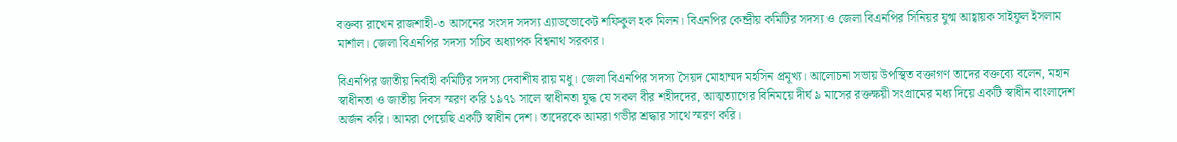বক্তব্য রাখেন রাজশাহী-৩ আসনের সংসদ সদস্য এ্যাডভোকেট শফিকুল হক মিলন। বিএনপির কেন্দ্রীয় কমিটির সদস্য ও জেলা বিএনপির সিনিয়র যুগ্ম আহ্বায়ক সাইফুল ইসলাম মার্শাল। জেলা বিএনপির সদস্য সচিব অধ্যাপক বিশ্বনাথ সরকার।

বিএনপির জাতীয় নির্বাহী কমিটির সদস্য দেবাশীষ রায় মধু। জেলা বিএনপির সদস্য সৈয়দ মোহাম্মদ মহসিন প্রমূখ্য। আলোচনা সভায় উপস্থিত বক্তাগণ তাদের বক্তব্যে বলেন, মহান স্বাধীনতা ও জাতীয় দিবস স্মরণ করি ১৯৭১ সালে স্বাধীনতা যুদ্ধ যে সকল বীর শহীদদের, আত্মত্যাগের বিনিময়ে দীর্ঘ ৯ মাসের রক্তক্ষয়ী সংগ্রামের মধ্য দিয়ে একটি স্বাধীন বাংলাদেশ অর্জন করি। আমরা পেয়েছি একটি স্বাধীন দেশ। তাদেরকে আমরা গভীর শ্রদ্ধার সাথে স্মরণ করি।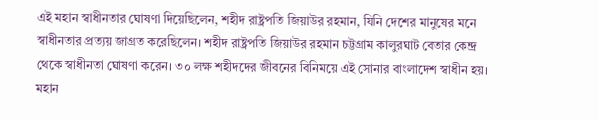এই মহান স্বাধীনতার ঘোষণা দিয়েছিলেন, শহীদ রাষ্ট্রপতি জিয়াউর রহমান, যিনি দেশের মানুষের মনে স্বাধীনতার প্রত্যয় জাগ্রত করেছিলেন। শহীদ রাষ্ট্রপতি জিয়াউর রহমান চট্টগ্রাম কালুরঘাট বেতার কেন্দ্র থেকে স্বাধীনতা ঘোষণা করেন। ৩০ লক্ষ শহীদদের জীবনের বিনিময়ে এই সোনার বাংলাদেশ স্বাধীন হয়। মহান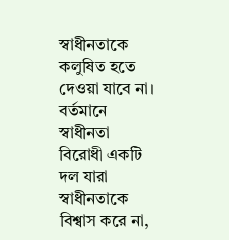স্বাধীনতাকে কলুষিত হতে দেওয়া যাবে না। বর্তমানে স্বাধীনতা বিরোধী একটি দল যারা স্বাধীনতাকে বিশ্বাস করে না,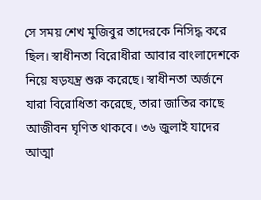সে সময় শেখ মুজিবুর তাদেরকে নিসিদ্ধ করে ছিল। স্বাধীনতা বিরোধীরা আবার বাংলাদেশকে নিয়ে ষড়যন্ত্র শুরু করেছে। স্বাধীনতা অর্জনে যারা বিরোধিতা করেছে, তারা জাতির কাছে আজীবন ঘৃণিত থাকবে। ৩৬ জুলাই যাদের আত্মা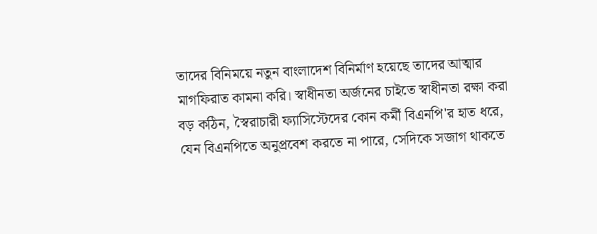তাদের বিনিময়ে নতুন বাংলাদেশ বিনির্মাণ হয়েছে তাদের আত্মার মাগফিরাত কামনা করি। স্বাধীনতা অর্জনের চাইতে স্বাধীনতা রক্ষা করা বড় কঠিন, স্বৈরাচারী ফ্যাসিস্টেদের কোন কর্মী বিএনপি'র হাত ধরে, যেন বিএনপিতে অনুপ্রবেশ করতে না পারে, সেদিকে সজাগ থাকতে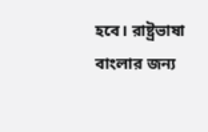হবে। রাষ্ট্রভাষা বাংলার জন্য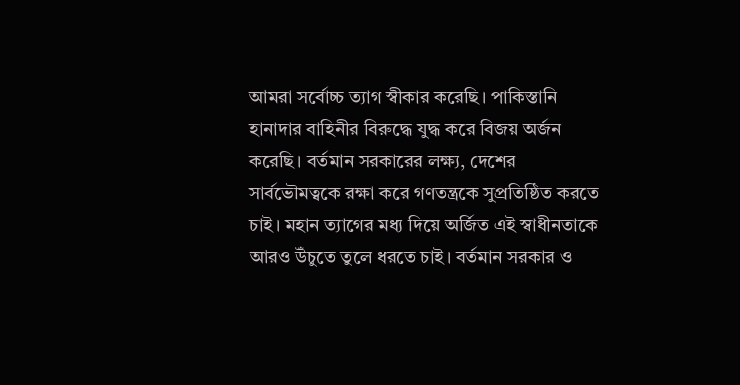আমরা সর্বোচ্চ ত্যাগ স্বীকার করেছি। পাকিস্তানি হানাদার বাহিনীর বিরুদ্ধে যুদ্ধ করে বিজয় অর্জন করেছি। বর্তমান সরকারের লক্ষ্য, দেশের সার্বভৌমত্বকে রক্ষা করে গণতন্ত্রকে সুপ্রতিষ্ঠিত করতে চাই। মহান ত্যাগের মধ্য দিয়ে অর্জিত এই স্বাধীনতাকে আরও উঁচুতে তুলে ধরতে চাই। বর্তমান সরকার ও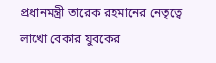প্রধানমন্ত্রী তারেক রহমানের নেতৃত্বে লাখো বেকার যুবকের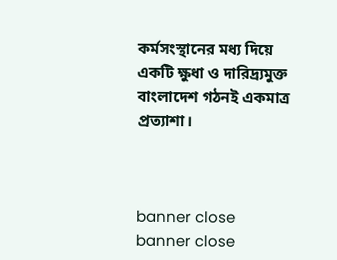কর্মসংস্থানের মধ্য দিয়ে একটি ক্ষুধা ও দারিদ্র্যমুক্ত বাংলাদেশ গঠনই একমাত্র প্রত্যাশা।



banner close
banner close